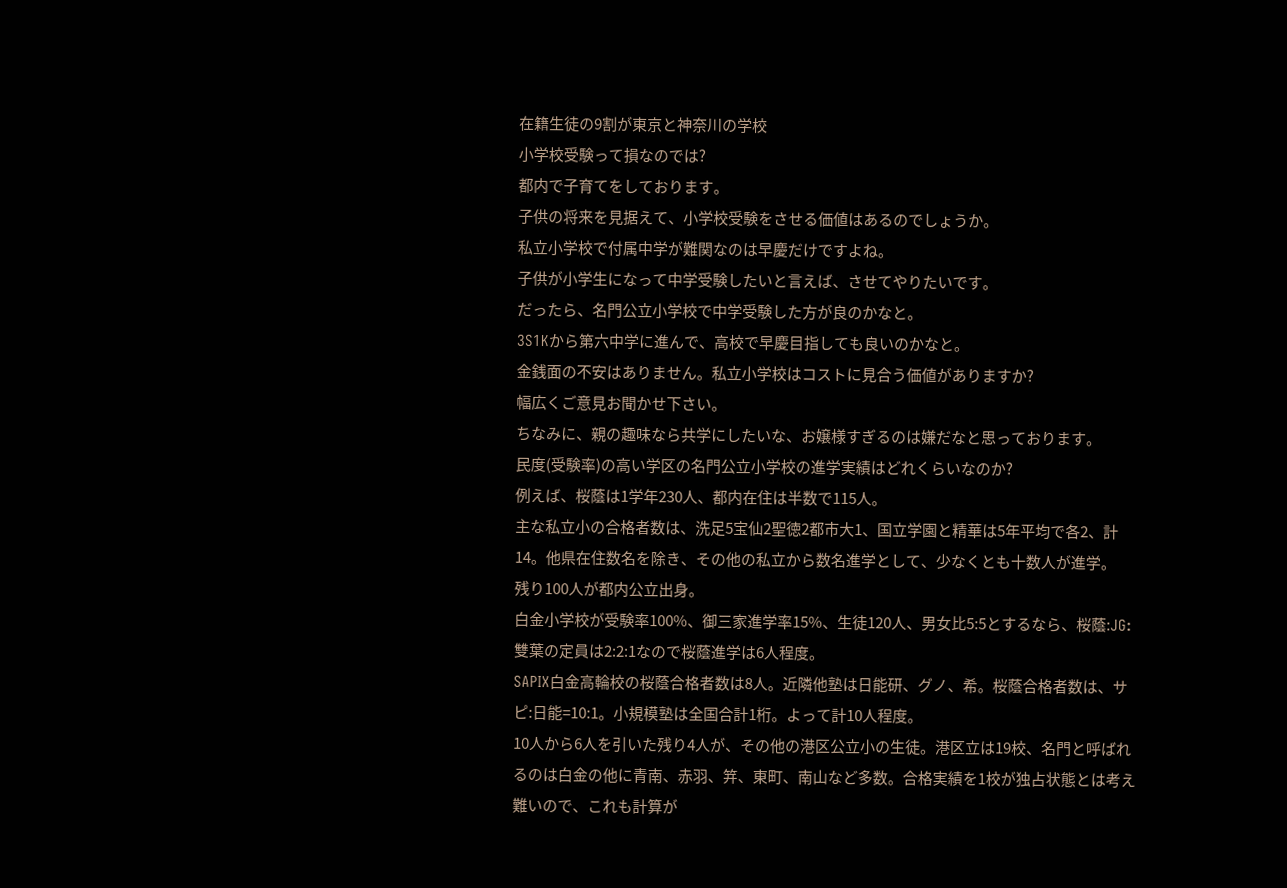在籍生徒の9割が東京と神奈川の学校
小学校受験って損なのでは?
都内で子育てをしております。
子供の将来を見据えて、小学校受験をさせる価値はあるのでしょうか。
私立小学校で付属中学が難関なのは早慶だけですよね。
子供が小学生になって中学受験したいと言えば、させてやりたいです。
だったら、名門公立小学校で中学受験した方が良のかなと。
3S1Kから第六中学に進んで、高校で早慶目指しても良いのかなと。
金銭面の不安はありません。私立小学校はコストに見合う価値がありますか?
幅広くご意見お聞かせ下さい。
ちなみに、親の趣味なら共学にしたいな、お嬢様すぎるのは嫌だなと思っております。
民度(受験率)の高い学区の名門公立小学校の進学実績はどれくらいなのか?
例えば、桜蔭は1学年230人、都内在住は半数で115人。
主な私立小の合格者数は、洗足5宝仙2聖徳2都市大1、国立学園と精華は5年平均で各2、計14。他県在住数名を除き、その他の私立から数名進学として、少なくとも十数人が進学。
残り100人が都内公立出身。
白金小学校が受験率100%、御三家進学率15%、生徒120人、男女比5:5とするなら、桜蔭:JG:雙葉の定員は2:2:1なので桜蔭進学は6人程度。
SAPIX白金高輪校の桜蔭合格者数は8人。近隣他塾は日能研、グノ、希。桜蔭合格者数は、サピ:日能=10:1。小規模塾は全国合計1桁。よって計10人程度。
10人から6人を引いた残り4人が、その他の港区公立小の生徒。港区立は19校、名門と呼ばれるのは白金の他に青南、赤羽、笄、東町、南山など多数。合格実績を1校が独占状態とは考え難いので、これも計算が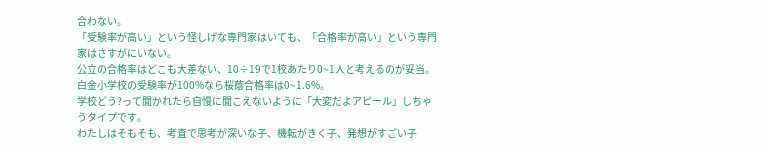合わない。
「受験率が高い」という怪しげな専門家はいても、「合格率が高い」という専門家はさすがにいない。
公立の合格率はどこも大差ない、10÷19で1校あたり0~1人と考えるのが妥当。白金小学校の受験率が100%なら桜蔭合格率は0~1.6%。
学校どう?って聞かれたら自慢に聞こえないように「大変だよアピール」しちゃうタイプです。
わたしはそもそも、考査で思考が深いな子、機転がきく子、発想がすごい子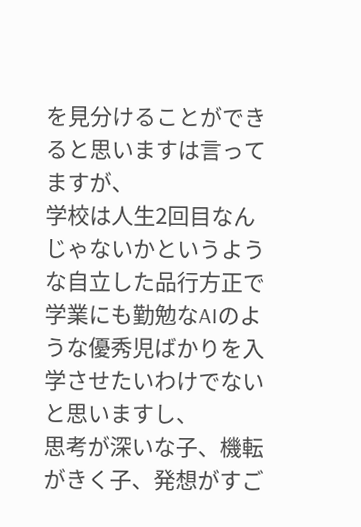を見分けることができると思いますは言ってますが、
学校は人生2回目なんじゃないかというような自立した品行方正で学業にも勤勉なAIのような優秀児ばかりを入学させたいわけでないと思いますし、
思考が深いな子、機転がきく子、発想がすご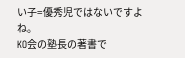い子=優秀児ではないですよね。
KO会の塾長の著書で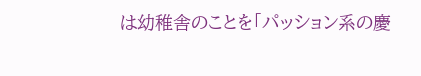は幼稚舎のことを「パッション系の慶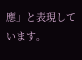應」と表現しています。